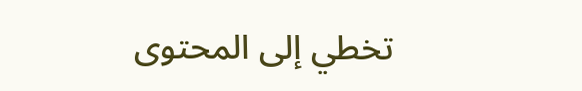تخطي إلى المحتوى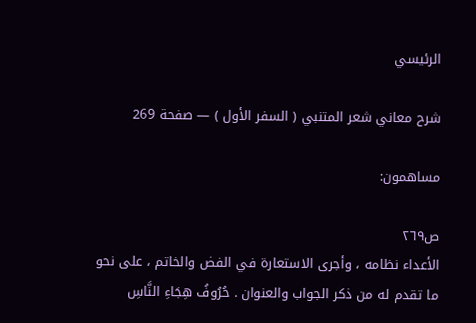الرئيسي

شرح معاني شعر المتنبي ( السفر الأول ) — صفحة 269

مساهمون:

ص٢٦٩
الأعداء نظامه ، وأجرى الاستعارة في الفض والخاتم ، على نحو ما تقدم له من ذكر الجواب والعنوان . حُرُوفُ هِجَاءِ النَّاسِ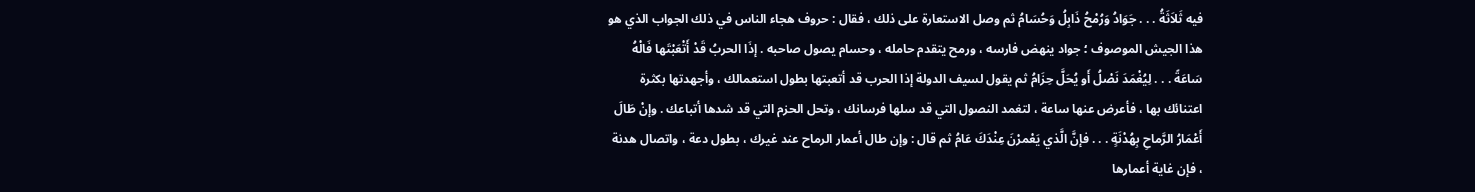فيه ثَلاَثَةُ . . . جَوَادُ وَرُمْحُ ذَابِلُ وَحُسَامُ ثم وصل الاستعارة على ذلك ، فقال : حروف هجاء الناس في ذلك الجواب الذي هو هذا الجيش الموصوف ؛ جواد ينهض فارسه ، ورمح يتقدم حامله ، وحسام يصول صاحبه . إذَا الحربُ قَدْ أَتْعَبْتَها فَالْهُ سَاعَةً . . . لِيُغْمَدَ نَصْلُ أَو يُحَلَّ حِزَامُ ثم يقول لسيف الدولة إذا الحرب قد أتعبتها بطول استعمالك ، وأجهدتها بكثرة اعتنائك بها ، فأعرض عنها ساعة ، لتغمد النصول التي قد سلها فرسانك ، وتحل الحزم التي قد شدها أتباعك . وإنْ طَالَ أَعْمَارُ الرَّماحِ بِهُدْنَةٍ . . . فإنَّ الَّذي يَعْمرْنَ عِنْدَكَ عَامُ ثم قال : وإن طال أعمار الرماح عند غيرك ، بطول دعة ، واتصال هدنة ، فإن غاية أعمارها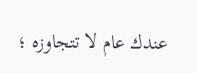عندك عام لا تتجاوزه ؛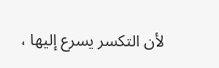لأن التكسر يسرع إليها ،